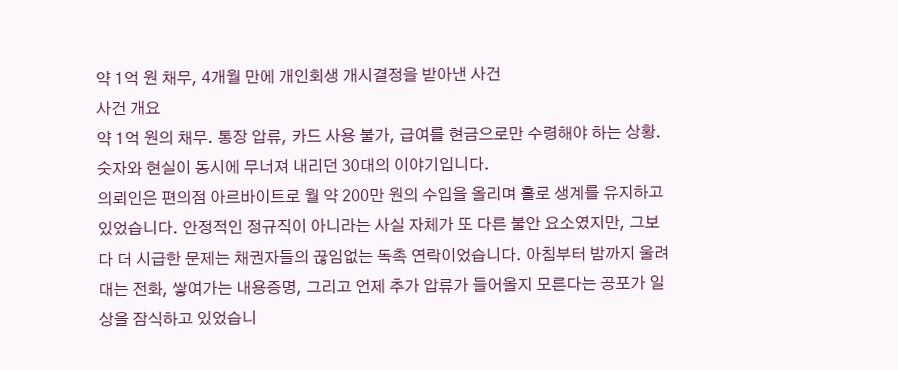약 1억 원 채무, 4개월 만에 개인회생 개시결정을 받아낸 사건
사건 개요
약 1억 원의 채무. 통장 압류, 카드 사용 불가, 급여를 현금으로만 수령해야 하는 상황. 숫자와 현실이 동시에 무너져 내리던 30대의 이야기입니다.
의뢰인은 편의점 아르바이트로 월 약 200만 원의 수입을 올리며 홀로 생계를 유지하고 있었습니다. 안정적인 정규직이 아니라는 사실 자체가 또 다른 불안 요소였지만, 그보다 더 시급한 문제는 채권자들의 끊임없는 독촉 연락이었습니다. 아침부터 밤까지 울려대는 전화, 쌓여가는 내용증명, 그리고 언제 추가 압류가 들어올지 모른다는 공포가 일상을 잠식하고 있었습니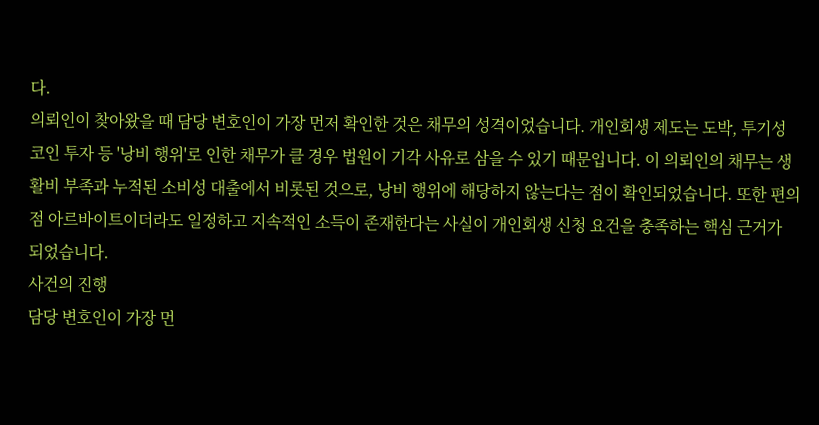다.
의뢰인이 찾아왔을 때 담당 변호인이 가장 먼저 확인한 것은 채무의 성격이었습니다. 개인회생 제도는 도박, 투기성 코인 투자 등 '낭비 행위'로 인한 채무가 클 경우 법원이 기각 사유로 삼을 수 있기 때문입니다. 이 의뢰인의 채무는 생활비 부족과 누적된 소비성 대출에서 비롯된 것으로, 낭비 행위에 해당하지 않는다는 점이 확인되었습니다. 또한 편의점 아르바이트이더라도 일정하고 지속적인 소득이 존재한다는 사실이 개인회생 신청 요건을 충족하는 핵심 근거가 되었습니다.
사건의 진행
담당 변호인이 가장 먼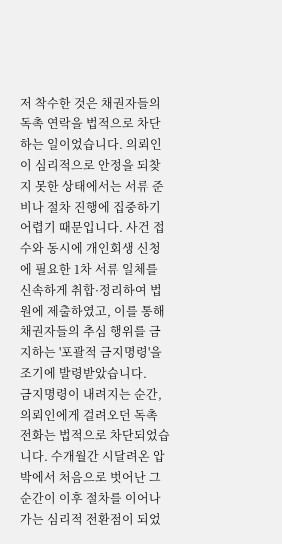저 착수한 것은 채권자들의 독촉 연락을 법적으로 차단하는 일이었습니다. 의뢰인이 심리적으로 안정을 되찾지 못한 상태에서는 서류 준비나 절차 진행에 집중하기 어렵기 때문입니다. 사건 접수와 동시에 개인회생 신청에 필요한 1차 서류 일체를 신속하게 취합·정리하여 법원에 제출하였고, 이를 통해 채권자들의 추심 행위를 금지하는 '포괄적 금지명령'을 조기에 발령받았습니다.
금지명령이 내려지는 순간, 의뢰인에게 걸려오던 독촉 전화는 법적으로 차단되었습니다. 수개월간 시달려온 압박에서 처음으로 벗어난 그 순간이 이후 절차를 이어나가는 심리적 전환점이 되었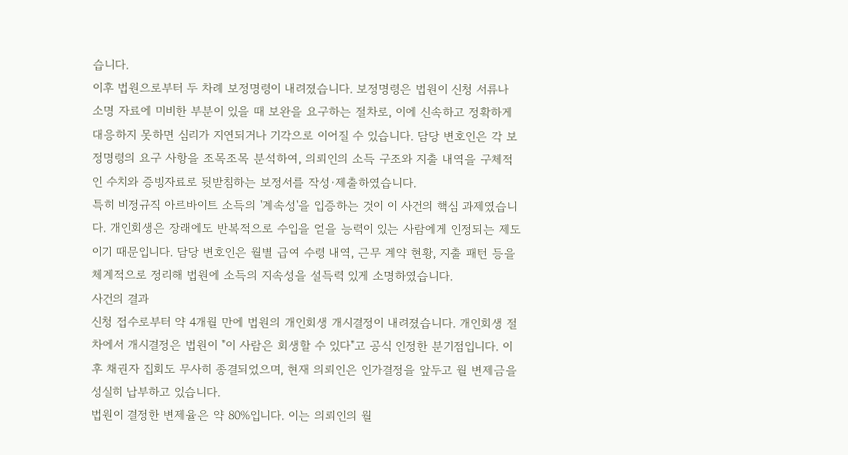습니다.
이후 법원으로부터 두 차례 보정명령이 내려졌습니다. 보정명령은 법원이 신청 서류나 소명 자료에 미비한 부분이 있을 때 보완을 요구하는 절차로, 이에 신속하고 정확하게 대응하지 못하면 심리가 지연되거나 기각으로 이어질 수 있습니다. 담당 변호인은 각 보정명령의 요구 사항을 조목조목 분석하여, 의뢰인의 소득 구조와 지출 내역을 구체적인 수치와 증빙자료로 뒷받침하는 보정서를 작성·제출하였습니다.
특히 비정규직 아르바이트 소득의 '계속성'을 입증하는 것이 이 사건의 핵심 과제였습니다. 개인회생은 장래에도 반복적으로 수입을 얻을 능력이 있는 사람에게 인정되는 제도이기 때문입니다. 담당 변호인은 월별 급여 수령 내역, 근무 계약 현황, 지출 패턴 등을 체계적으로 정리해 법원에 소득의 지속성을 설득력 있게 소명하였습니다.
사건의 결과
신청 접수로부터 약 4개월 만에 법원의 개인회생 개시결정이 내려졌습니다. 개인회생 절차에서 개시결정은 법원이 "이 사람은 회생할 수 있다"고 공식 인정한 분기점입니다. 이후 채권자 집회도 무사히 종결되었으며, 현재 의뢰인은 인가결정을 앞두고 월 변제금을 성실히 납부하고 있습니다.
법원이 결정한 변제율은 약 80%입니다. 이는 의뢰인의 월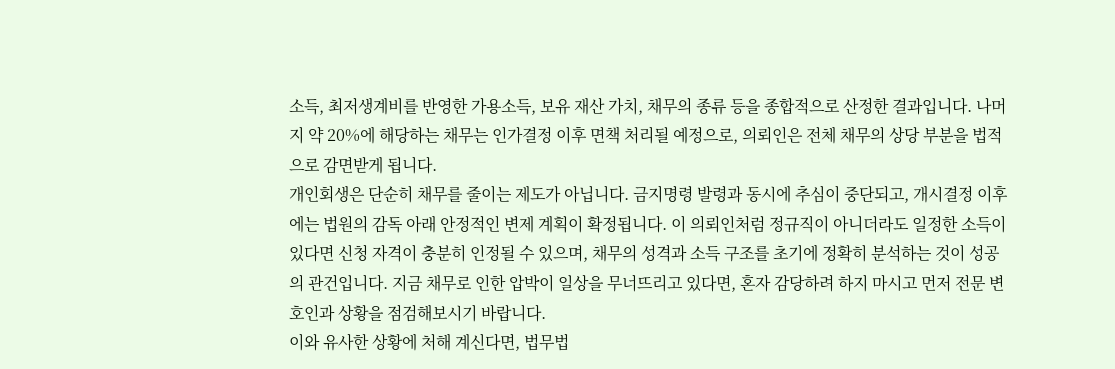소득, 최저생계비를 반영한 가용소득, 보유 재산 가치, 채무의 종류 등을 종합적으로 산정한 결과입니다. 나머지 약 20%에 해당하는 채무는 인가결정 이후 면책 처리될 예정으로, 의뢰인은 전체 채무의 상당 부분을 법적으로 감면받게 됩니다.
개인회생은 단순히 채무를 줄이는 제도가 아닙니다. 금지명령 발령과 동시에 추심이 중단되고, 개시결정 이후에는 법원의 감독 아래 안정적인 변제 계획이 확정됩니다. 이 의뢰인처럼 정규직이 아니더라도 일정한 소득이 있다면 신청 자격이 충분히 인정될 수 있으며, 채무의 성격과 소득 구조를 초기에 정확히 분석하는 것이 성공의 관건입니다. 지금 채무로 인한 압박이 일상을 무너뜨리고 있다면, 혼자 감당하려 하지 마시고 먼저 전문 변호인과 상황을 점검해보시기 바랍니다.
이와 유사한 상황에 처해 계신다면, 법무법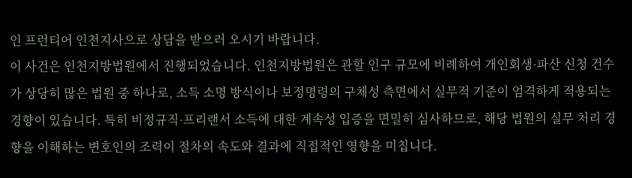인 프런티어 인천지사으로 상담을 받으러 오시기 바랍니다.
이 사건은 인천지방법원에서 진행되었습니다. 인천지방법원은 관할 인구 규모에 비례하여 개인회생·파산 신청 건수가 상당히 많은 법원 중 하나로, 소득 소명 방식이나 보정명령의 구체성 측면에서 실무적 기준이 엄격하게 적용되는 경향이 있습니다. 특히 비정규직·프리랜서 소득에 대한 계속성 입증을 면밀히 심사하므로, 해당 법원의 실무 처리 경향을 이해하는 변호인의 조력이 절차의 속도와 결과에 직접적인 영향을 미칩니다.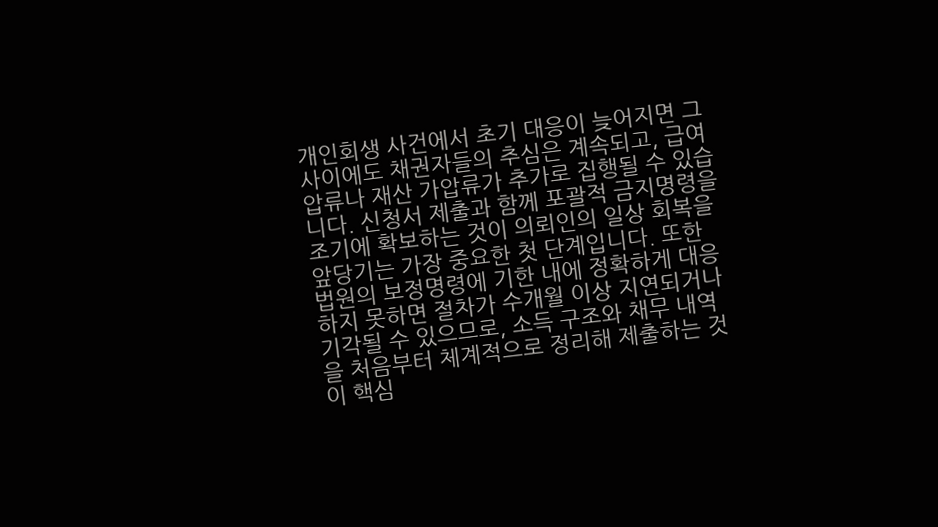개인회생 사건에서 초기 대응이 늦어지면 그 사이에도 채권자들의 추심은 계속되고, 급여 압류나 재산 가압류가 추가로 집행될 수 있습니다. 신청서 제출과 함께 포괄적 금지명령을 조기에 확보하는 것이 의뢰인의 일상 회복을 앞당기는 가장 중요한 첫 단계입니다. 또한 법원의 보정명령에 기한 내에 정확하게 대응하지 못하면 절차가 수개월 이상 지연되거나 기각될 수 있으므로, 소득 구조와 채무 내역을 처음부터 체계적으로 정리해 제출하는 것이 핵심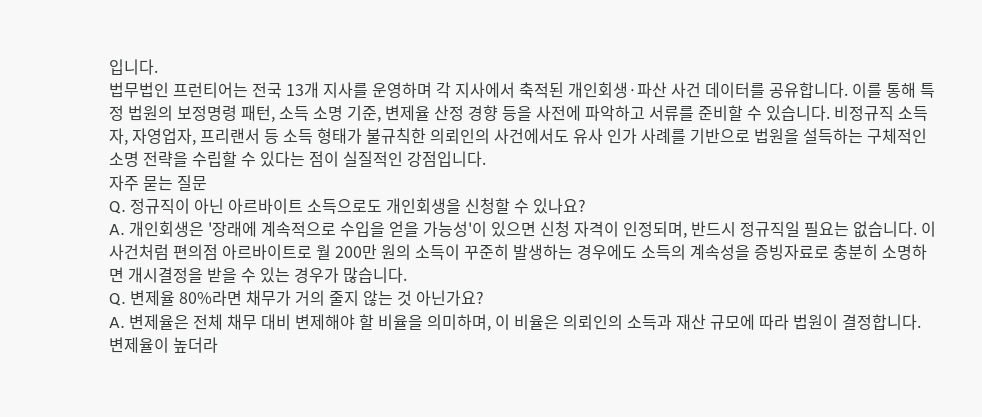입니다.
법무법인 프런티어는 전국 13개 지사를 운영하며 각 지사에서 축적된 개인회생·파산 사건 데이터를 공유합니다. 이를 통해 특정 법원의 보정명령 패턴, 소득 소명 기준, 변제율 산정 경향 등을 사전에 파악하고 서류를 준비할 수 있습니다. 비정규직 소득자, 자영업자, 프리랜서 등 소득 형태가 불규칙한 의뢰인의 사건에서도 유사 인가 사례를 기반으로 법원을 설득하는 구체적인 소명 전략을 수립할 수 있다는 점이 실질적인 강점입니다.
자주 묻는 질문
Q. 정규직이 아닌 아르바이트 소득으로도 개인회생을 신청할 수 있나요?
A. 개인회생은 '장래에 계속적으로 수입을 얻을 가능성'이 있으면 신청 자격이 인정되며, 반드시 정규직일 필요는 없습니다. 이 사건처럼 편의점 아르바이트로 월 200만 원의 소득이 꾸준히 발생하는 경우에도 소득의 계속성을 증빙자료로 충분히 소명하면 개시결정을 받을 수 있는 경우가 많습니다.
Q. 변제율 80%라면 채무가 거의 줄지 않는 것 아닌가요?
A. 변제율은 전체 채무 대비 변제해야 할 비율을 의미하며, 이 비율은 의뢰인의 소득과 재산 규모에 따라 법원이 결정합니다. 변제율이 높더라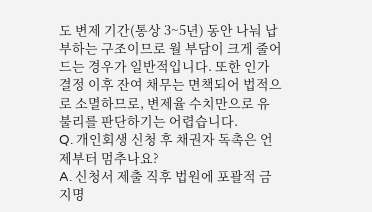도 변제 기간(통상 3~5년) 동안 나눠 납부하는 구조이므로 월 부담이 크게 줄어드는 경우가 일반적입니다. 또한 인가결정 이후 잔여 채무는 면책되어 법적으로 소멸하므로, 변제율 수치만으로 유불리를 판단하기는 어렵습니다.
Q. 개인회생 신청 후 채권자 독촉은 언제부터 멈추나요?
A. 신청서 제출 직후 법원에 포괄적 금지명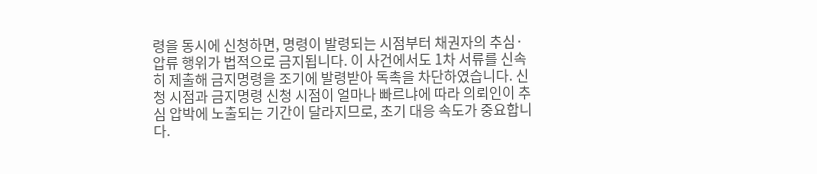령을 동시에 신청하면, 명령이 발령되는 시점부터 채권자의 추심·압류 행위가 법적으로 금지됩니다. 이 사건에서도 1차 서류를 신속히 제출해 금지명령을 조기에 발령받아 독촉을 차단하였습니다. 신청 시점과 금지명령 신청 시점이 얼마나 빠르냐에 따라 의뢰인이 추심 압박에 노출되는 기간이 달라지므로, 초기 대응 속도가 중요합니다.